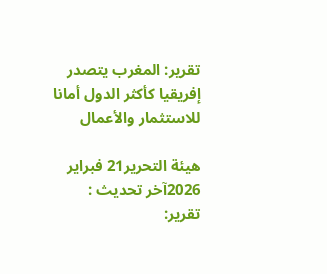تقرير: المغرب يتصدر إفريقيا كأكثر الدول أمانا للاستثمار والأعمال

هيئة التحرير21 فبراير 2026آخر تحديث :
تقرير: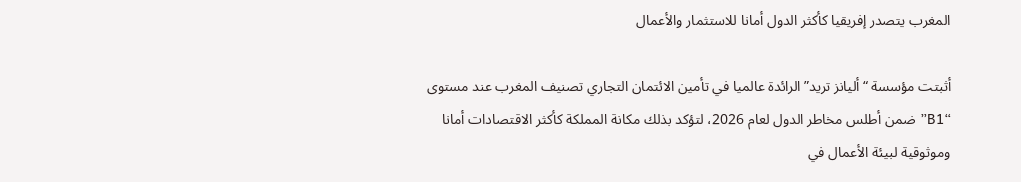المغرب يتصدر إفريقيا كأكثر الدول أمانا للاستثمار والأعمال

أثبتت مؤسسة “أليانز تريد” الرائدة عالميا في تأمين الائتمان التجاري تصنيف المغرب عند مستوى “B1” ضمن أطلس مخاطر الدول لعام 2026، لتؤكد بذلك مكانة المملكة كأكثر الاقتصادات أمانا وموثوقية لبيئة الأعمال في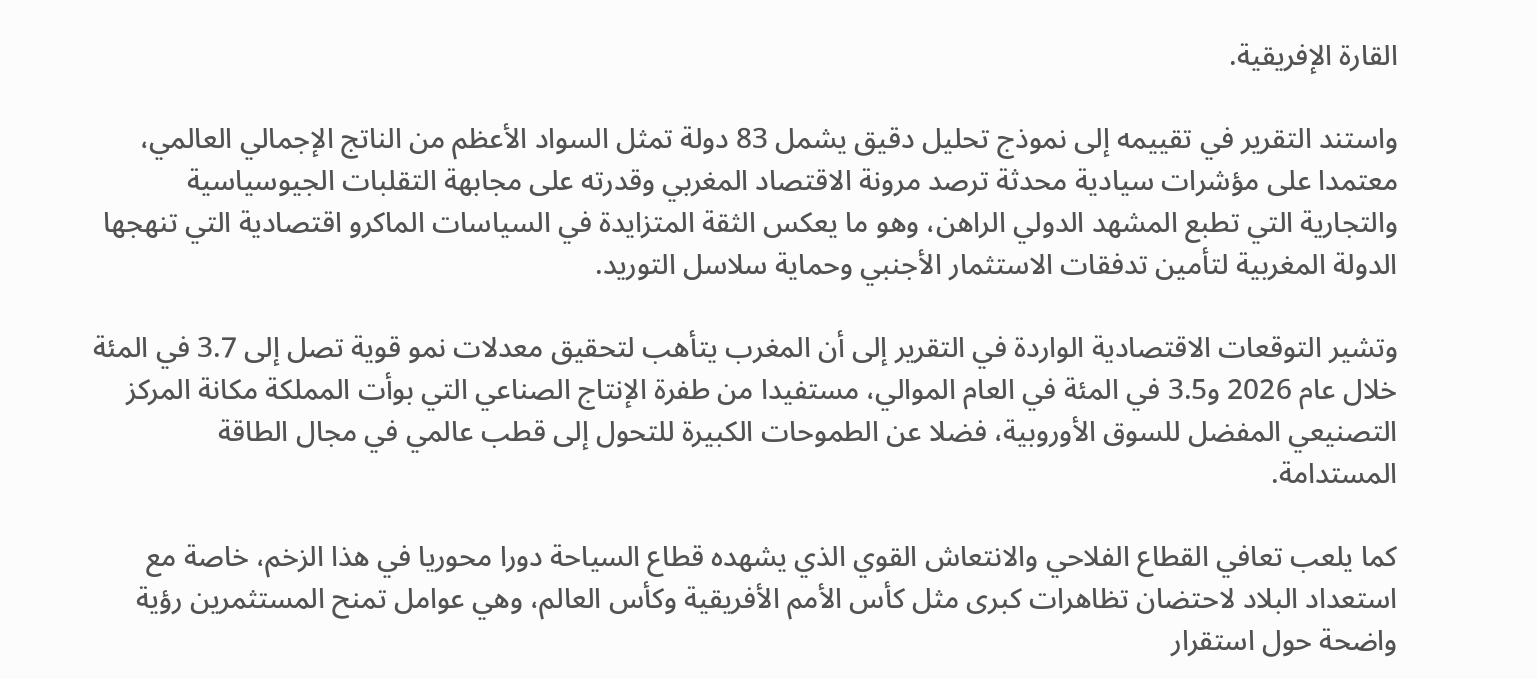القارة الإفريقية.

واستند التقرير في تقييمه إلى نموذج تحليل دقيق يشمل 83 دولة تمثل السواد الأعظم من الناتج الإجمالي العالمي، معتمدا على مؤشرات سيادية محدثة ترصد مرونة الاقتصاد المغربي وقدرته على مجابهة التقلبات الجيوسياسية والتجارية التي تطبع المشهد الدولي الراهن، وهو ما يعكس الثقة المتزايدة في السياسات الماكرو اقتصادية التي تنهجها الدولة المغربية لتأمين تدفقات الاستثمار الأجنبي وحماية سلاسل التوريد.

وتشير التوقعات الاقتصادية الواردة في التقرير إلى أن المغرب يتأهب لتحقيق معدلات نمو قوية تصل إلى 3.7 في المئة خلال عام 2026 و3.5 في المئة في العام الموالي، مستفيدا من طفرة الإنتاج الصناعي التي بوأت المملكة مكانة المركز التصنيعي المفضل للسوق الأوروبية، فضلا عن الطموحات الكبيرة للتحول إلى قطب عالمي في مجال الطاقة المستدامة.

كما يلعب تعافي القطاع الفلاحي والانتعاش القوي الذي يشهده قطاع السياحة دورا محوريا في هذا الزخم، خاصة مع استعداد البلاد لاحتضان تظاهرات كبرى مثل كأس الأمم الأفريقية وكأس العالم، وهي عوامل تمنح المستثمرين رؤية واضحة حول استقرار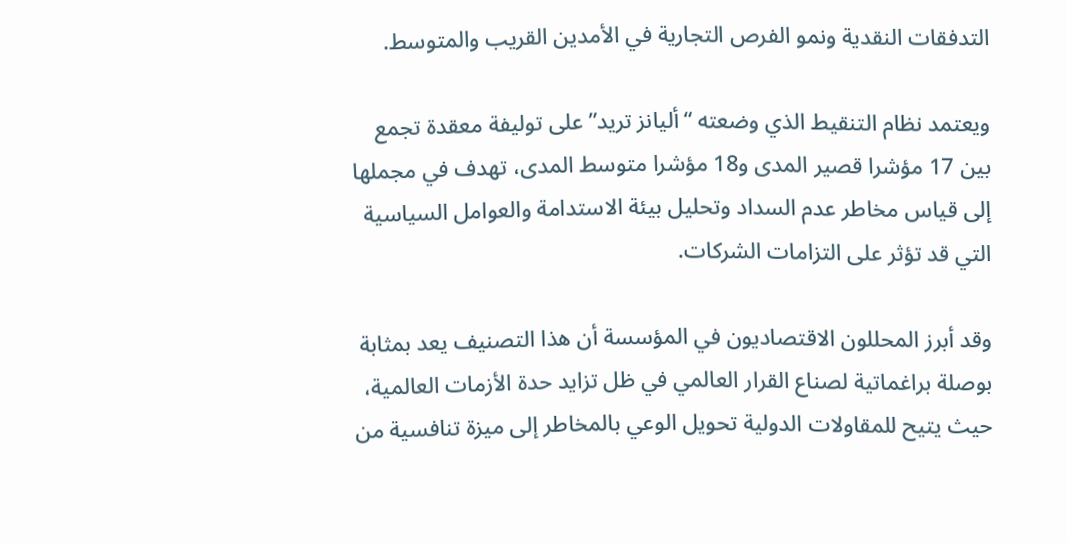التدفقات النقدية ونمو الفرص التجارية في الأمدين القريب والمتوسط.

ويعتمد نظام التنقيط الذي وضعته “أليانز تريد” على توليفة معقدة تجمع بين 17 مؤشرا قصير المدى و18 مؤشرا متوسط المدى، تهدف في مجملها إلى قياس مخاطر عدم السداد وتحليل بيئة الاستدامة والعوامل السياسية التي قد تؤثر على التزامات الشركات.

وقد أبرز المحللون الاقتصاديون في المؤسسة أن هذا التصنيف يعد بمثابة بوصلة براغماتية لصناع القرار العالمي في ظل تزايد حدة الأزمات العالمية، حيث يتيح للمقاولات الدولية تحويل الوعي بالمخاطر إلى ميزة تنافسية من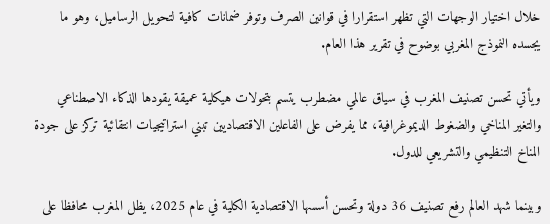خلال اختيار الوجهات التي تظهر استقرارا في قوانين الصرف وتوفر ضمانات كافية لتحويل الرساميل، وهو ما يجسده النموذج المغربي بوضوح في تقرير هذا العام.

ويأتي تحسن تصنيف المغرب في سياق عالمي مضطرب يتسم بتحولات هيكلية عميقة يقودها الذكاء الاصطناعي والتغير المناخي والضغوط الديموغرافية، مما يفرض على الفاعلين الاقتصاديين تبني استراتيجيات انتقائية تركز على جودة المناخ التنظيمي والتشريعي للدول.

وبينما شهد العالم رفع تصنيف 36 دولة وتحسن أسسها الاقتصادية الكلية في عام 2025، يظل المغرب محافظا على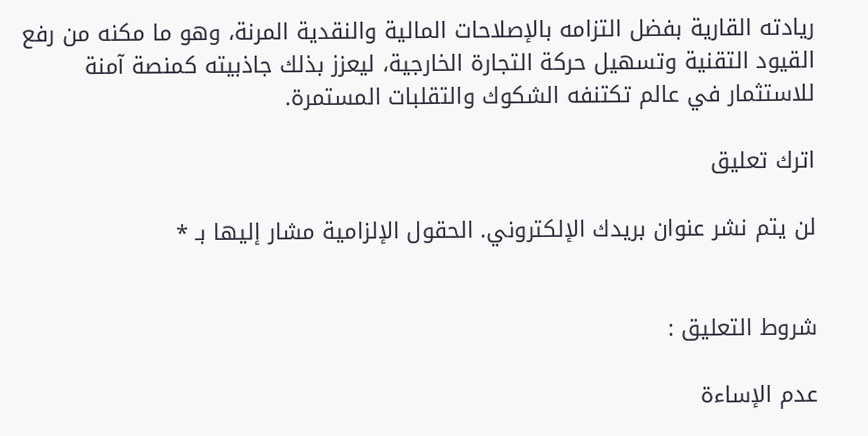ريادته القارية بفضل التزامه بالإصلاحات المالية والنقدية المرنة، وهو ما مكنه من رفع القيود التقنية وتسهيل حركة التجارة الخارجية، ليعزز بذلك جاذبيته كمنصة آمنة للاستثمار في عالم تكتنفه الشكوك والتقلبات المستمرة.

اترك تعليق

لن يتم نشر عنوان بريدك الإلكتروني. الحقول الإلزامية مشار إليها بـ *


شروط التعليق :

عدم الإساءة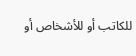للكاتب أو للأشخاص أو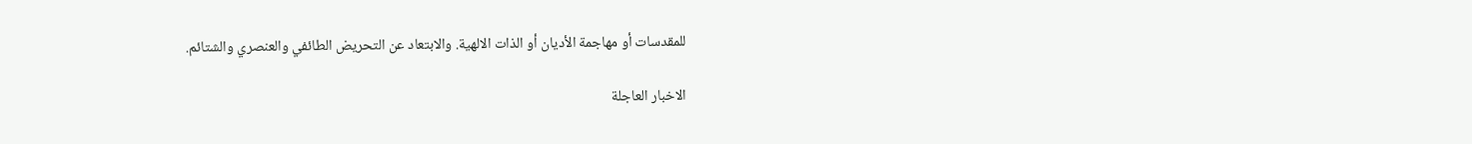للمقدسات أو مهاجمة الأديان أو الذات الالهية. والابتعاد عن التحريض الطائفي والعنصري والشتائم.

الاخبار العاجلة